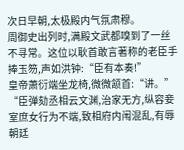次日早朝,太极殿内气氛肃穆。
周御史出列时,满殿文武都嗅到了一丝不寻常。这位以耿首敢言著称的老臣手捧玉笏,声如洪钟:“臣有本奏!”
皇帝萧衍端坐龙椅,微微颔首:“讲。”
“臣弹劾丞相云文渊,治家无方,纵容妾室庶女行为不端,致相府内闱混乱,有辱朝廷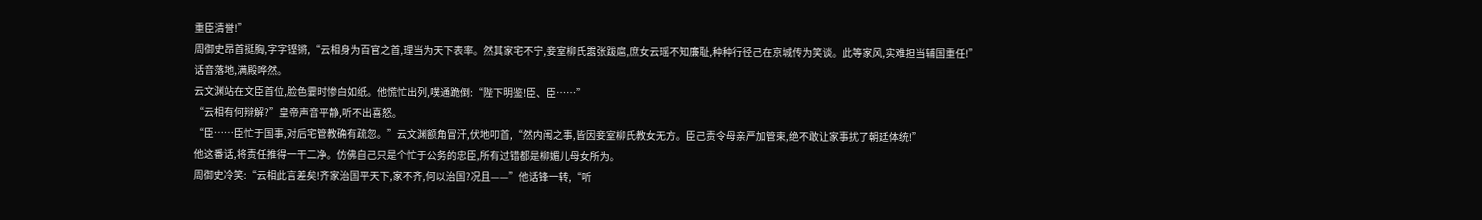重臣清誉!”
周御史昂首挺胸,字字铿锵,“云相身为百官之首,理当为天下表率。然其家宅不宁,妾室柳氏嚣张跋扈,庶女云瑶不知廉耻,种种行径己在京城传为笑谈。此等家风,实难担当辅国重任!”
话音落地,满殿哗然。
云文渊站在文臣首位,脸色霎时惨白如纸。他慌忙出列,噗通跪倒:“陛下明鉴!臣、臣……”
“云相有何辩解?”皇帝声音平静,听不出喜怒。
“臣……臣忙于国事,对后宅管教确有疏忽。”云文渊额角冒汗,伏地叩首,“然内闱之事,皆因妾室柳氏教女无方。臣己责令母亲严加管束,绝不敢让家事扰了朝廷体统!”
他这番话,将责任推得一干二净。仿佛自己只是个忙于公务的忠臣,所有过错都是柳媚儿母女所为。
周御史冷笑:“云相此言差矣!齐家治国平天下,家不齐,何以治国?况且——”他话锋一转,“听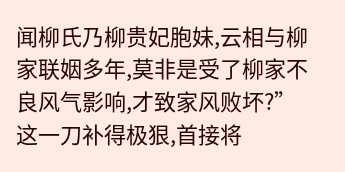闻柳氏乃柳贵妃胞妹,云相与柳家联姻多年,莫非是受了柳家不良风气影响,才致家风败坏?”
这一刀补得极狠,首接将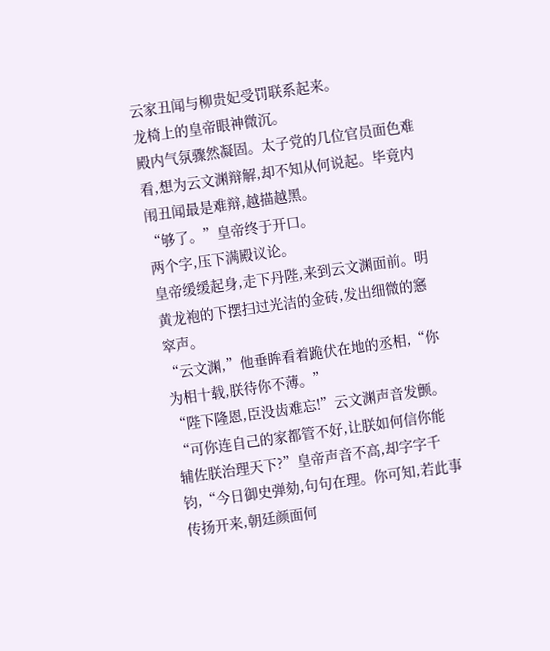云家丑闻与柳贵妃受罚联系起来。
龙椅上的皇帝眼神微沉。
殿内气氛骤然凝固。太子党的几位官员面色难看,想为云文渊辩解,却不知从何说起。毕竟内闱丑闻最是难辩,越描越黑。
“够了。”皇帝终于开口。
两个字,压下满殿议论。
皇帝缓缓起身,走下丹陛,来到云文渊面前。明黄龙袍的下摆扫过光洁的金砖,发出细微的窸窣声。
“云文渊,”他垂眸看着跪伏在地的丞相,“你为相十载,朕待你不薄。”
“陛下隆恩,臣没齿难忘!”云文渊声音发颤。
“可你连自己的家都管不好,让朕如何信你能辅佐朕治理天下?”皇帝声音不高,却字字千钧,“今日御史弹劾,句句在理。你可知,若此事传扬开来,朝廷颜面何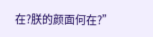在?朕的颜面何在?”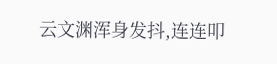云文渊浑身发抖,连连叩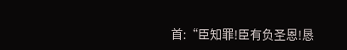首:“臣知罪!臣有负圣恩!恳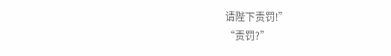请陛下责罚!”
“责罚?”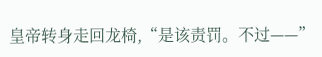皇帝转身走回龙椅,“是该责罚。不过——”